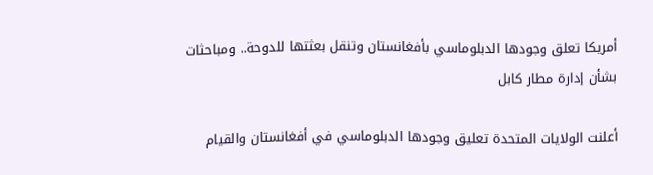أمريكا تعلق وجودها الدبلوماسي بأفغانستان وتنقل بعثتها للدوحة.. ومباحثات بشأن إدارة مطار كابل

أعلنت الولايات المتحدة تعليق وجودها الدبلوماسي في أفغانستان والقيام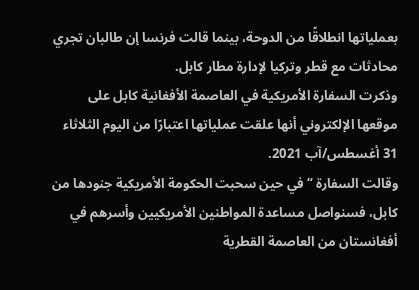بعملياتها انطلاقًا من الدوحة، بينما قالت فرنسا إن طالبان تجري محادثات مع قطر وتركيا لإدارة مطار كابل.
وذكرت السفارة الأمريكية في العاصمة الأفغانية كابل على موقعها الإلكتروني أنها علقت عملياتها اعتبارًا من اليوم الثلاثاء 31 أغسطس/آب 2021.
وقالت السفارة “في حين سحبت الحكومة الأمريكية جنودها من كابل، فسنواصل مساعدة المواطنين الأمريكيين وأسرهم في أفغانستان من العاصمة القطرية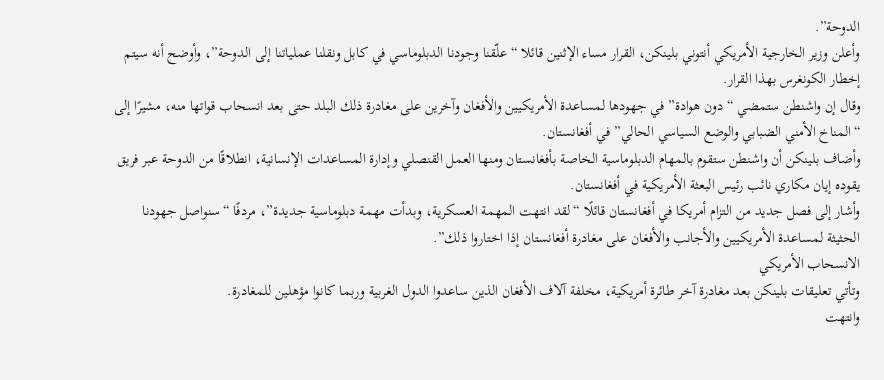الدوحة”.
وأعلن وزير الخارجية الأمريكي أنتوني بلينكن، القرار مساء الإثنين قائلا “علّقنا وجودنا الدبلوماسي في كابل ونقلنا عملياتنا إلى الدوحة”، وأوضح أنه سيتم إخطار الكونغرس بهذا القرار.
وقال إن واشنطن ستمضي “دون هوادة” في جهودها لمساعدة الأمريكيين والأفغان وآخرين على مغادرة ذلك البلد حتى بعد انسحاب قواتها منه، مشيرًا إلى “المناخ الأمني الضبابي والوضع السياسي الحالي” في أفغانستان.
وأضاف بلينكن أن واشنطن ستقوم بالمهام الدبلوماسية الخاصة بأفغانستان ومنها العمل القنصلي وإدارة المساعدات الإنسانية، انطلاقًا من الدوحة عبر فريق يقوده إيان مكاري نائب رئيس البعثة الأمريكية في أفغانستان.
وأشار إلى فصل جديد من التزام أمريكا في أفغانستان قائلًا “لقد انتهت المهمة العسكرية، وبدأت مهمة دبلوماسية جديدة”، مردفًا “سنواصل جهودنا الحثيثة لمساعدة الأمريكيين والأجانب والأفغان على مغادرة أفغانستان إذا اختاروا ذلك”.
الانسحاب الأمريكي
وتأتي تعليقات بلينكن بعد مغادرة آخر طائرة أمريكية، مخلفة آلاف الأفغان الذين ساعدوا الدول الغربية وربما كانوا مؤهلين للمغادرة.
وانتهت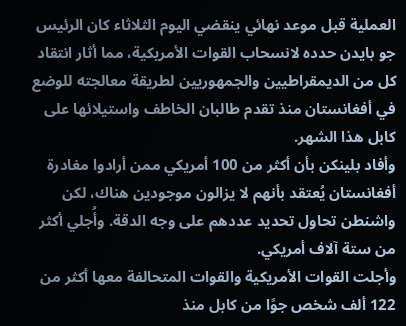العملية قبل موعد نهائي ينقضي اليوم الثلاثاء كان الرئيس جو بايدن حدده لانسحاب القوات الأمريكية، مما أثار انتقاد كل من الديمقراطيين والجمهوريين لطريقة معالجته للوضع في أفغانستان منذ تقدم طالبان الخاطف واستيلائها على كابل هذا الشهر.
وأفاد بلينكن بأن أكثر من 100 أمريكي ممن أرادوا مغادرة أفغانستان يُعتقد بأنهم لا يزالون موجودين هناك، لكن واشنطن تحاول تحديد عددهم على وجه الدقة. وأُجلي أكثر من ستة آلاف أمريكي.
وأجلت القوات الأمريكية والقوات المتحالفة معها أكثر من 122 ألف شخص جوًا من كابل منذ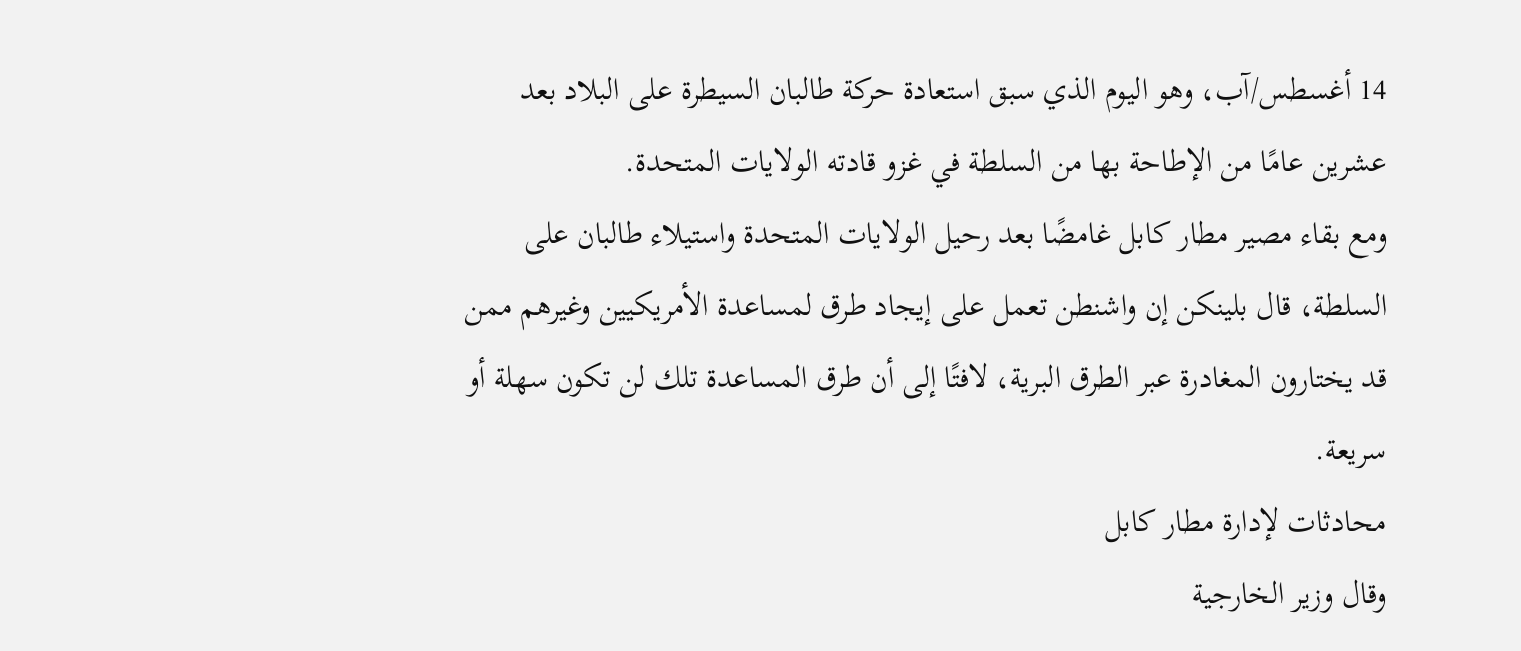14 أغسطس/آب، وهو اليوم الذي سبق استعادة حركة طالبان السيطرة على البلاد بعد عشرين عامًا من الإطاحة بها من السلطة في غزو قادته الولايات المتحدة.
ومع بقاء مصير مطار كابل غامضًا بعد رحيل الولايات المتحدة واستيلاء طالبان على السلطة، قال بلينكن إن واشنطن تعمل على إيجاد طرق لمساعدة الأمريكيين وغيرهم ممن قد يختارون المغادرة عبر الطرق البرية، لافتًا إلى أن طرق المساعدة تلك لن تكون سهلة أو سريعة.
محادثات لإدارة مطار كابل
وقال وزير الخارجية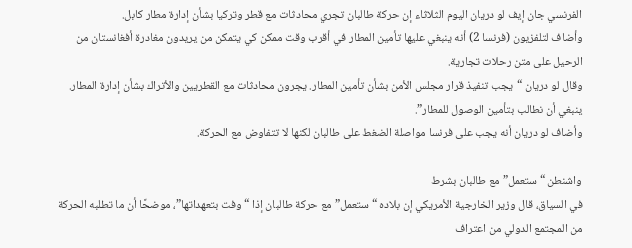الفرنسي جان إيف لو دريان اليوم الثلاثاء إن حركة طالبان تجري محادثات مع قطر وتركيا بشأن إدارة مطار كابل.
وأضاف لتلفزيون (فرنسا 2) أنه ينبغي عليها تأمين المطار في أقرب وقت ممكن كي يتمكن من يريدون مغادرة أفغانستان من الرحيل على متن رحلات تجارية.
وقال لو دريان “يجب تنفيذ قرار مجلس الأمن بشأن تأمين المطار. يجرون محادثات مع القطريين والأتراك بشأن إدارة المطار. ينبغي أن نطالب بتأمين الوصول للمطار”.
وأضاف لو دريان أنه يجب على فرنسا مواصلة الضغط على طالبان لكنها لا تتفاوض مع الحركة.

واشنطن “ستعمل” مع طالبان بشرط
في السياق، قال وزير الخارجية الأمريكي إن بلاده “ستعمل” مع حركة طالبان إذا “وفت بتعهداتها”، موضحًا أن ما تطلبه الحركة من المجتمع الدولي من اعتراف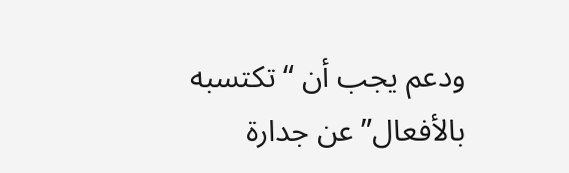ودعم يجب أن “تكتسبه بالأفعال” عن جدارة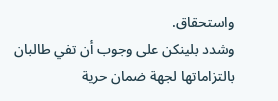واستحقاق.
وشدد بلينكن على وجوب أن تفي طالبان بالتزاماتها لجهة ضمان حرية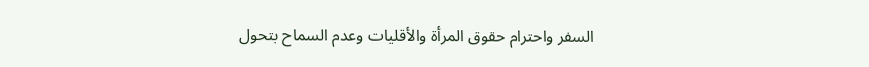السفر واحترام حقوق المرأة والأقليات وعدم السماح بتحول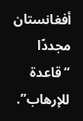أفغانستان مجددًا “قاعدة للإرهاب”.